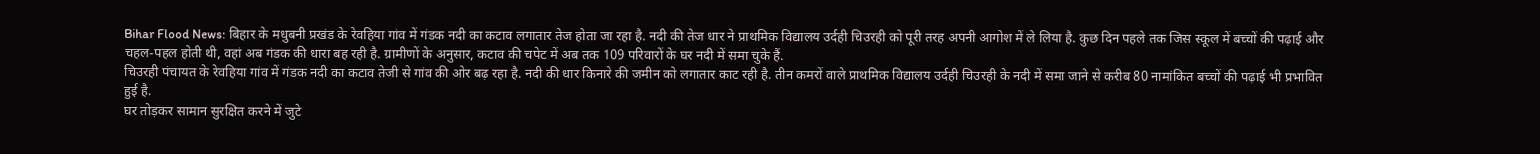Bihar Flood News: बिहार के मधुबनी प्रखंड के रेवहिया गांव में गंडक नदी का कटाव लगातार तेज होता जा रहा है. नदी की तेज धार ने प्राथमिक विद्यालय उर्दही चिउरही को पूरी तरह अपनी आगोश में ले लिया है. कुछ दिन पहले तक जिस स्कूल में बच्चों की पढ़ाई और चहल-पहल होती थी, वहां अब गंडक की धारा बह रही है. ग्रामीणों के अनुसार, कटाव की चपेट में अब तक 109 परिवारों के घर नदी में समा चुके हैं.
चिउरही पंचायत के रेवहिया गांव में गंडक नदी का कटाव तेजी से गांव की ओर बढ़ रहा है. नदी की धार किनारे की जमीन को लगातार काट रही है. तीन कमरों वाले प्राथमिक विद्यालय उर्दही चिउरही के नदी में समा जाने से करीब 80 नामांकित बच्चों की पढ़ाई भी प्रभावित हुई है.
घर तोड़कर सामान सुरक्षित करने में जुटे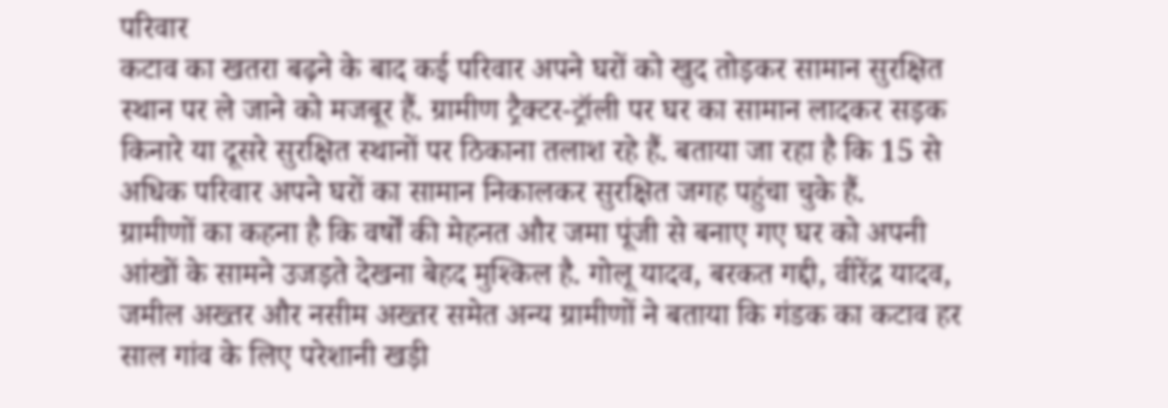परिवार
कटाव का खतरा बढ़ने के बाद कई परिवार अपने घरों को खुद तोड़कर सामान सुरक्षित स्थान पर ले जाने को मजबूर हैं. ग्रामीण ट्रैक्टर-ट्रॉली पर घर का सामान लादकर सड़क किनारे या दूसरे सुरक्षित स्थानों पर ठिकाना तलाश रहे हैं. बताया जा रहा है कि 15 से अधिक परिवार अपने घरों का सामान निकालकर सुरक्षित जगह पहुंचा चुके हैं.
ग्रामीणों का कहना है कि वर्षों की मेहनत और जमा पूंजी से बनाए गए घर को अपनी आंखों के सामने उजड़ते देखना बेहद मुश्किल है. गोलू यादव, बरकत गद्दी, वीरेंद्र यादव, जमील अख्तर और नसीम अख्तर समेत अन्य ग्रामीणों ने बताया कि गंडक का कटाव हर साल गांव के लिए परेशानी खड़ी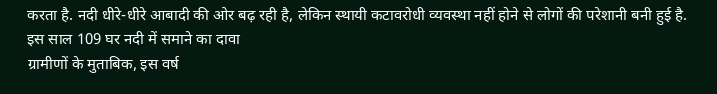करता है. नदी धीरे-धीरे आबादी की ओर बढ़ रही है, लेकिन स्थायी कटावरोधी व्यवस्था नहीं होने से लोगों की परेशानी बनी हुई है.
इस साल 109 घर नदी में समाने का दावा
ग्रामीणों के मुताबिक, इस वर्ष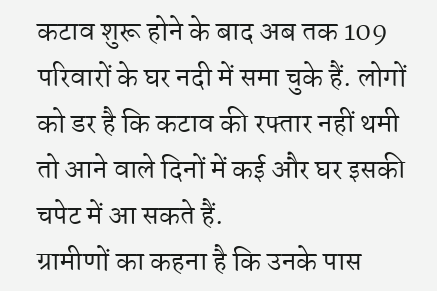कटाव शुरू होने के बाद अब तक 109 परिवारों के घर नदी में समा चुके हैं. लोगों को डर है कि कटाव की रफ्तार नहीं थमी तो आने वाले दिनों में कई और घर इसकी चपेट में आ सकते हैं.
ग्रामीणों का कहना है कि उनके पास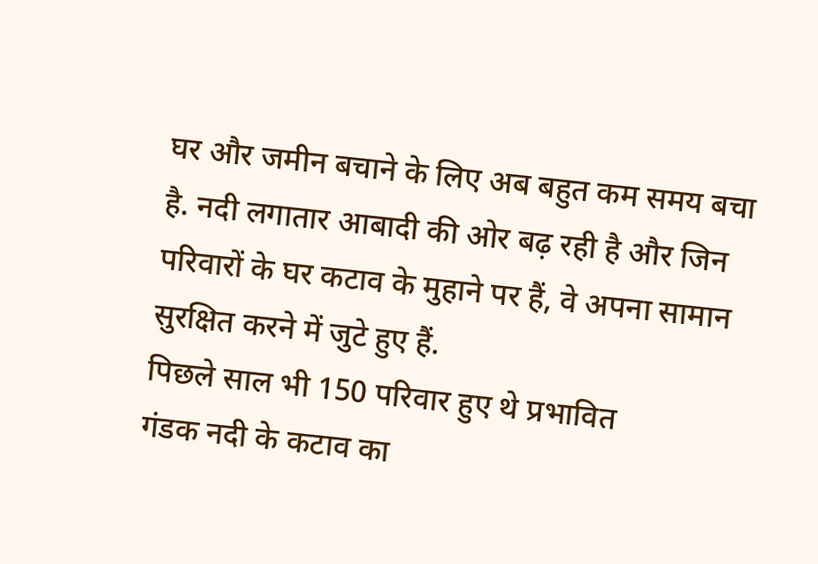घर और जमीन बचाने के लिए अब बहुत कम समय बचा है. नदी लगातार आबादी की ओर बढ़ रही है और जिन परिवारों के घर कटाव के मुहाने पर हैं, वे अपना सामान सुरक्षित करने में जुटे हुए हैं.
पिछले साल भी 150 परिवार हुए थे प्रभावित
गंडक नदी के कटाव का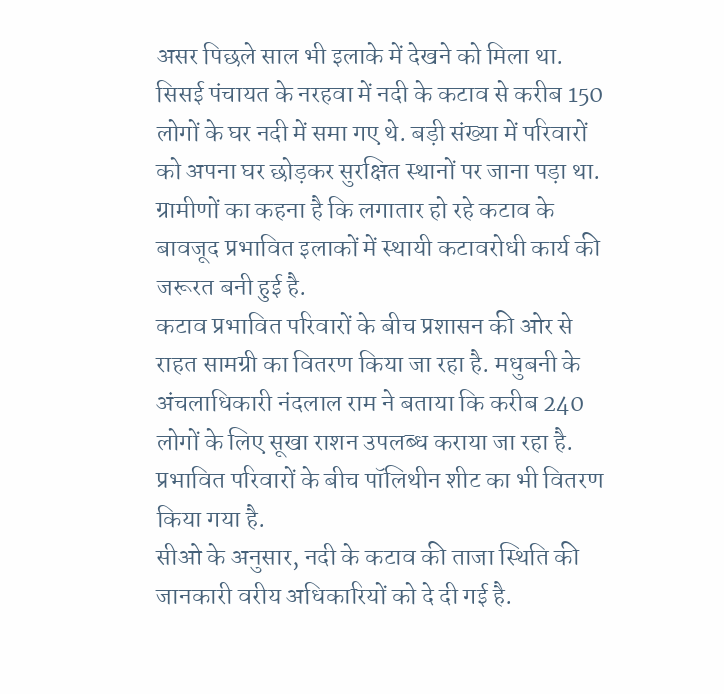असर पिछले साल भी इलाके में देखने को मिला था. सिसई पंचायत के नरहवा में नदी के कटाव से करीब 150 लोगों के घर नदी में समा गए थे. बड़ी संख्या में परिवारों को अपना घर छोड़कर सुरक्षित स्थानों पर जाना पड़ा था. ग्रामीणों का कहना है कि लगातार हो रहे कटाव के बावजूद प्रभावित इलाकों में स्थायी कटावरोधी कार्य की जरूरत बनी हुई है.
कटाव प्रभावित परिवारों के बीच प्रशासन की ओर से राहत सामग्री का वितरण किया जा रहा है. मधुबनी के अंचलाधिकारी नंदलाल राम ने बताया कि करीब 240 लोगों के लिए सूखा राशन उपलब्ध कराया जा रहा है. प्रभावित परिवारों के बीच पॉलिथीन शीट का भी वितरण किया गया है.
सीओ के अनुसार, नदी के कटाव की ताजा स्थिति की जानकारी वरीय अधिकारियों को दे दी गई है.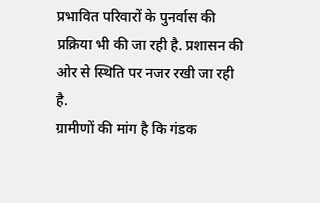प्रभावित परिवारों के पुनर्वास की प्रक्रिया भी की जा रही है. प्रशासन की ओर से स्थिति पर नजर रखी जा रही है.
ग्रामीणों की मांग है कि गंडक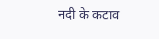नदी के कटाव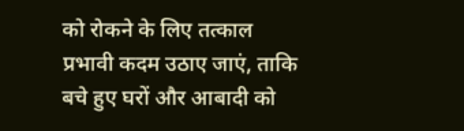को रोकने के लिए तत्काल प्रभावी कदम उठाए जाएं, ताकि बचे हुए घरों और आबादी को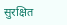सुरक्षित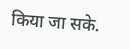किया जा सके.